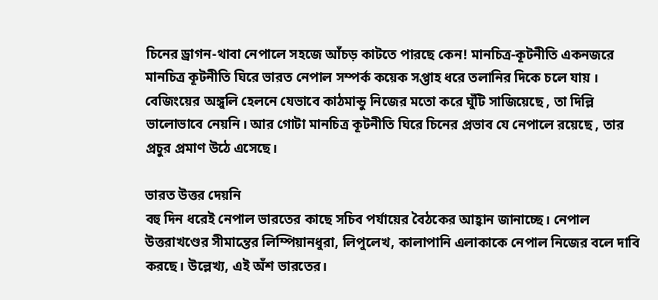চিনের ড্রাগন-থাবা নেপালে সহজে আঁচড় কাটতে পারছে কেন! মানচিত্র-কূটনীতি একনজরে
মানচিত্র কূটনীতি ঘিরে ভারত নেপাল সম্পর্ক কয়েক সপ্তাহ ধরে তলানির দিকে চলে যায় । বেজিংয়ের অঙ্গুলি হেলনে যেভাবে কাঠমান্ডু নিজের মতো করে ঘুঁটি সাজিয়েছে , তা দিল্লি ভালোভাবে নেয়নি। আর গোটা মানচিত্র কূটনীতি ঘিরে চিনের প্রভাব যে নেপালে রয়েছে , তার প্রচুর প্রমাণ উঠে এসেছে।

ভারত উত্তর দেয়নি
বহু দিন ধরেই নেপাল ভারতের কাছে সচিব পর্যায়ের বৈঠকের আহ্বান জানাচ্ছে। নেপাল উত্তরাখণ্ডের সীমান্তের লিম্পিয়ানধুরা, লিপুলেখ, কালাপানি এলাকাকে নেপাল নিজের বলে দাবি করছে। উল্লেখ্য, এই অঁশ ভারতের।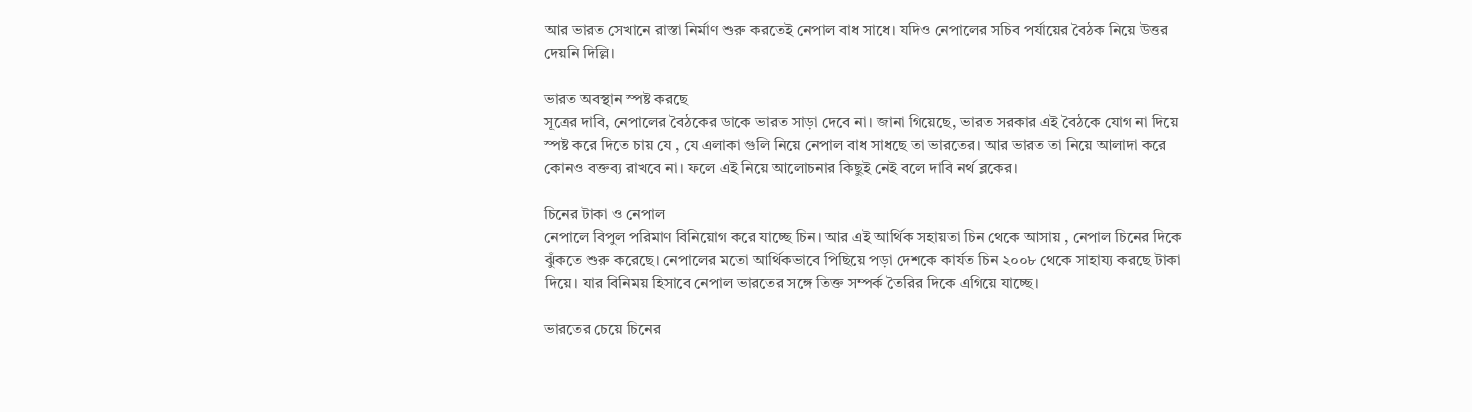আর ভারত সেখানে রাস্তা নির্মাণ শুরু করতেই নেপাল বাধ সাধে। যদিও নেপালের সচিব পর্যায়ের বৈঠক নিয়ে উত্তর দেয়নি দিল্লি।

ভারত অবস্থান স্পষ্ট করছে
সূত্রের দাবি, নেপালের বৈঠকের ডাকে ভারত সাড়া দেবে না। জানা গিয়েছে, ভারত সরকার এই বৈঠকে যোগ না দিয়ে স্পষ্ট করে দিতে চায় যে , যে এলাকা গুলি নিয়ে নেপাল বাধ সাধছে তা ভারতের। আর ভারত তা নিয়ে আলাদা করে কোনও বক্তব্য রাখবে না। ফলে এই নিয়ে আলোচনার কিছুই নেই বলে দাবি নর্থ ব্লকের।

চিনের টাকা ও নেপাল
নেপালে বিপুল পরিমাণ বিনিয়োগ করে যাচ্ছে চিন। আর এই আর্থিক সহায়তা চিন থেকে আসায় , নেপাল চিনের দিকে ঝুঁকতে শুরু করেছে। নেপালের মতো আর্থিকভাবে পিছিয়ে পড়া দেশকে কার্যত চিন ২০০৮ থেকে সাহায্য করছে টাকা দিয়ে। যার বিনিময় হিসাবে নেপাল ভারতের সঙ্গে তিক্ত সম্পর্ক তৈরির দিকে এগিয়ে যাচ্ছে।

ভারতের চেয়ে চিনের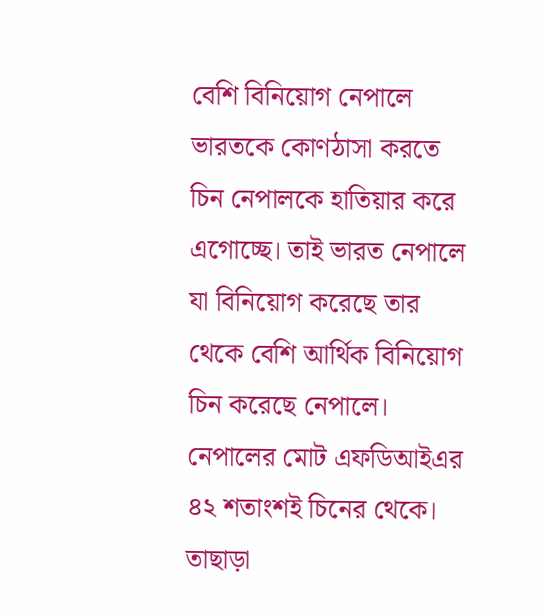বেশি বিনিয়োগ নেপালে
ভারতকে কোণঠাসা করতে চিন নেপালকে হাতিয়ার করে এগোচ্ছে। তাই ভারত নেপালে যা বিনিয়োগ করেছে তার থেকে বেশি আর্থিক বিনিয়োগ চিন করেছে নেপালে। নেপালের মোট এফডিআইএর ৪২ শতাংশই চিনের থেকে। তাছাড়া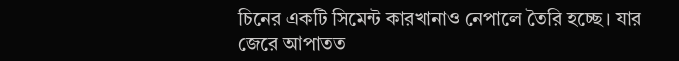চিনের একটি সিমেন্ট কারখানাও নেপালে তৈরি হচ্ছে। যার জেরে আপাতত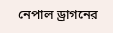নেপাল ড্রাগনের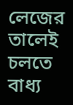লেজের তালেই চলতে বাধ্য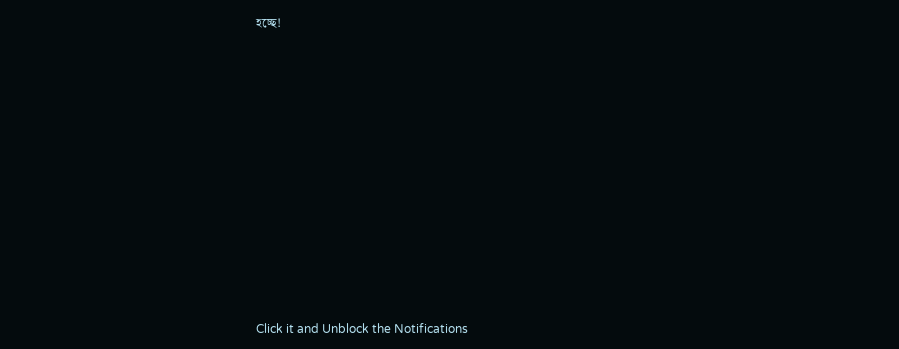হচ্ছে!












Click it and Unblock the Notifications